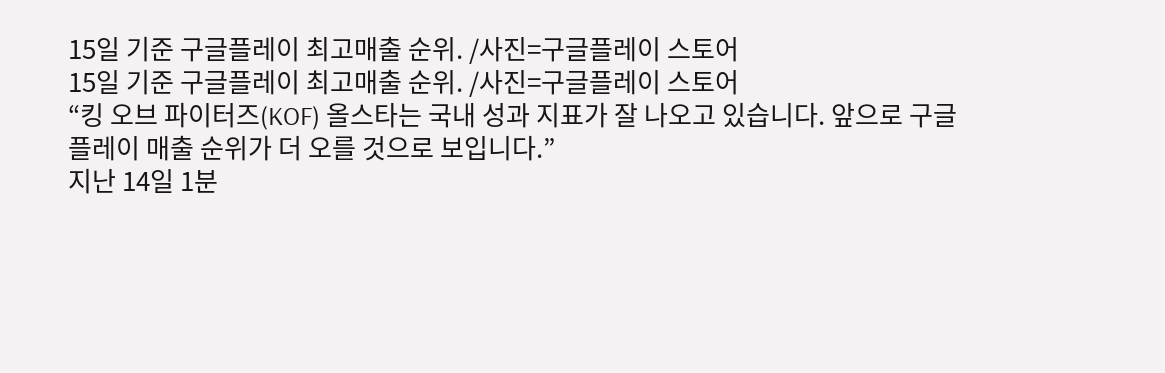15일 기준 구글플레이 최고매출 순위. /사진=구글플레이 스토어
15일 기준 구글플레이 최고매출 순위. /사진=구글플레이 스토어
“킹 오브 파이터즈(KOF) 올스타는 국내 성과 지표가 잘 나오고 있습니다. 앞으로 구글플레이 매출 순위가 더 오를 것으로 보입니다.”
지난 14일 1분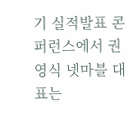기 실적발표 콘퍼런스에서 권영식 넷마블 대표는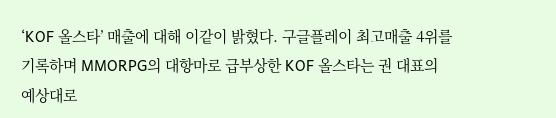‘KOF 올스타’ 매출에 대해 이같이 밝혔다. 구글플레이 최고매출 4위를 기록하며 MMORPG의 대항마로 급부상한 KOF 올스타는 권 대표의 예상대로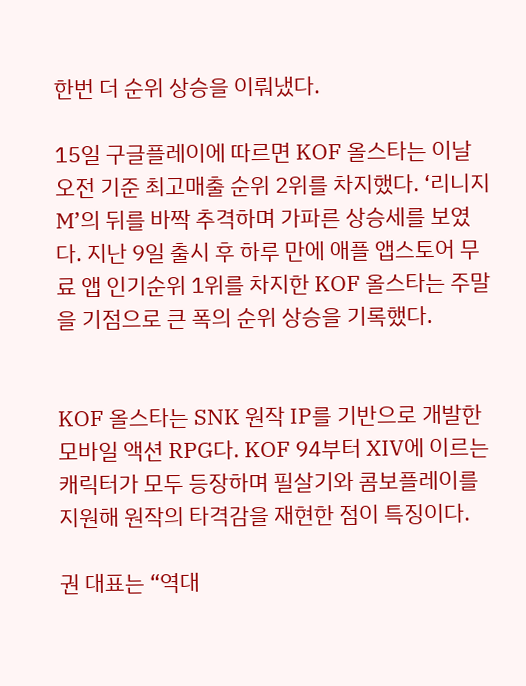한번 더 순위 상승을 이뤄냈다.

15일 구글플레이에 따르면 KOF 올스타는 이날 오전 기준 최고매출 순위 2위를 차지했다. ‘리니지M’의 뒤를 바짝 추격하며 가파른 상승세를 보였다. 지난 9일 출시 후 하루 만에 애플 앱스토어 무료 앱 인기순위 1위를 차지한 KOF 올스타는 주말을 기점으로 큰 폭의 순위 상승을 기록했다.


KOF 올스타는 SNK 원작 IP를 기반으로 개발한 모바일 액션 RPG다. KOF 94부터 XIV에 이르는 캐릭터가 모두 등장하며 필살기와 콤보플레이를 지원해 원작의 타격감을 재현한 점이 특징이다.

권 대표는 “역대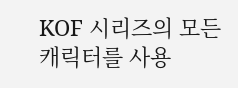KOF 시리즈의 모든 캐릭터를 사용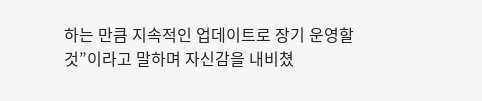하는 만큼 지속적인 업데이트로 장기 운영할 것”이라고 말하며 자신감을 내비쳤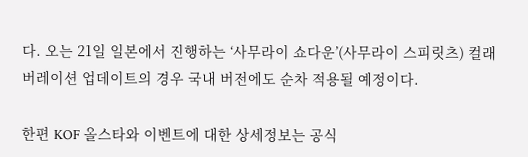다. 오는 21일 일본에서 진행하는 ‘사무라이 쇼다운’(사무라이 스피릿츠) 컬래버레이션 업데이트의 경우 국내 버전에도 순차 적용될 예정이다.

한편 KOF 올스타와 이벤트에 대한 상세정보는 공식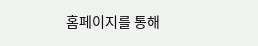홈페이지를 통해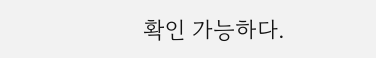확인 가능하다.